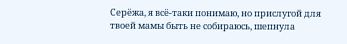Серёжа, я всё-таки понимаю, но прислугой для твоей мамы быть не собираюсь, шепнула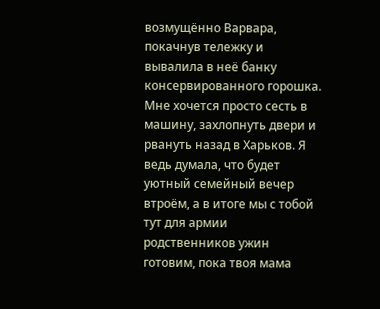возмущённо Варвара, покачнув тележку и вывалила в неё банку консервированного горошка. Мне хочется просто сесть в машину, захлопнуть двери и рвануть назад в Харьков. Я ведь думала, что будет уютный семейный вечер втроём, а в итоге мы с тобой тут для армии родственников ужин готовим, пока твоя мама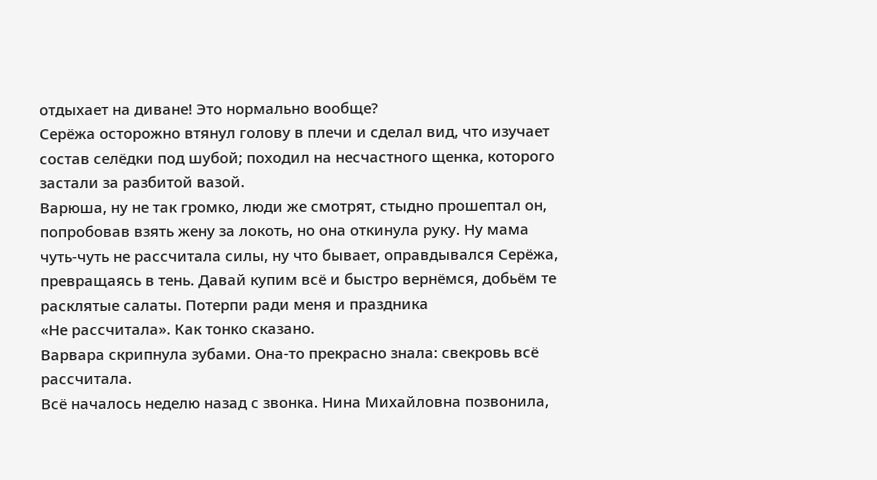отдыхает на диване! Это нормально вообще?
Серёжа осторожно втянул голову в плечи и сделал вид, что изучает состав селёдки под шубой; походил на несчастного щенка, которого застали за разбитой вазой.
Варюша, ну не так громко, люди же смотрят, стыдно прошептал он, попробовав взять жену за локоть, но она откинула руку. Ну мама чуть-чуть не рассчитала силы, ну что бывает, оправдывался Серёжа, превращаясь в тень. Давай купим всё и быстро вернёмся, добьём те расклятые салаты. Потерпи ради меня и праздника
«Не рассчитала». Как тонко сказано.
Варвара скрипнула зубами. Она-то прекрасно знала: свекровь всё рассчиталa.
Всё началось неделю назад с звонка. Нина Михайловна позвонила,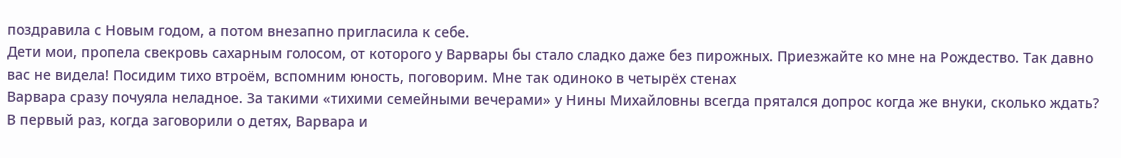поздравила с Новым годом, а потом внезапно пригласила к себе.
Дети мои, пропела свекровь сахарным голосом, от которого у Варвары бы стало сладко даже без пирожных. Приезжайте ко мне на Рождество. Так давно вас не видела! Посидим тихо втроём, вспомним юность, поговорим. Мне так одиноко в четырёх стенах
Варвара сразу почуяла неладное. За такими «тихими семейными вечерами» у Нины Михайловны всегда прятался допрос когда же внуки, сколько ждать?
В первый раз, когда заговорили о детях, Варвара и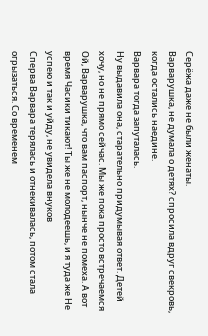Серёжа даже не были женаты.
Варварушка, не думала о детях? спросила вдруг свекровь, когда остались наедине.
Варвара тогда запуталась.
Ну выдавила она, старательно придумывая ответ. Детей хочу, но не прямо сейчас. Мы же пока просто встречаемся
Ой, Варварушка, что вам паспорт, нынче не помеха. А вот время Часики тикают! Ты же не молодеешь, и я туда же Не успею и так и уйду, не увиделa внуков
Сперва Варвара терялась и отнекивалась, потом стала огрызаться. Со временем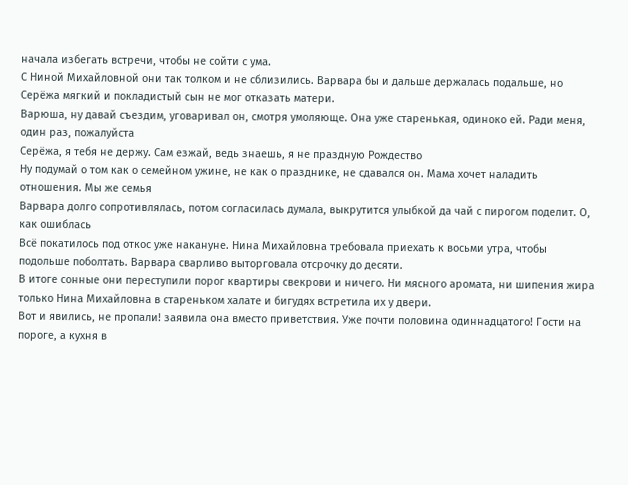начала избегать встречи, чтобы не сойти с ума.
С Ниной Михайловной они так толком и не сблизились. Варвара бы и дальше держалась подальше, но Серёжа мягкий и покладистый сын не мог отказать матери.
Варюша, ну давай съездим, уговаривал он, смотря умоляюще. Она уже старенькая, одиноко ей. Ради меня, один раз, пожалуйста
Серёжа, я тебя не держу. Сам езжай, ведь знаешь, я не праздную Рождество
Ну подумай о том как о семейном ужине, не как о празднике, не сдавался он. Мамa хочет наладить отношения. Мы же семья
Варвара долго сопротивлялась, потом согласилась думала, выкрутится улыбкой да чай с пирогом поделит. О, как ошиблась
Всё покатилось под откос уже накануне. Нина Михайловна требовала приехать к восьми утра, чтобы подольше поболтать. Варвара сварливо выторговала отсрочку до десяти.
В итоге сонные они переступили порог квартиры свекрови и ничего. Ни мясного аромата, ни шипения жира только Нина Михайловна в стареньком халате и бигудях встретила их у двери.
Вот и явились, не пропали! заявила она вместо приветствия. Уже почти половина одиннадцатого! Гости на пороге, а кухня в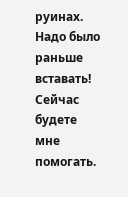руинах. Надо было раньше вставать! Сейчас будете мне помогать.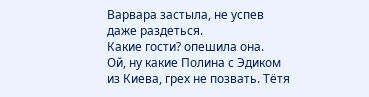Варвара застыла, не успев даже раздеться.
Какие гости? опешила она.
Ой, ну какие Полина с Эдиком из Киева, грех не позвать. Тётя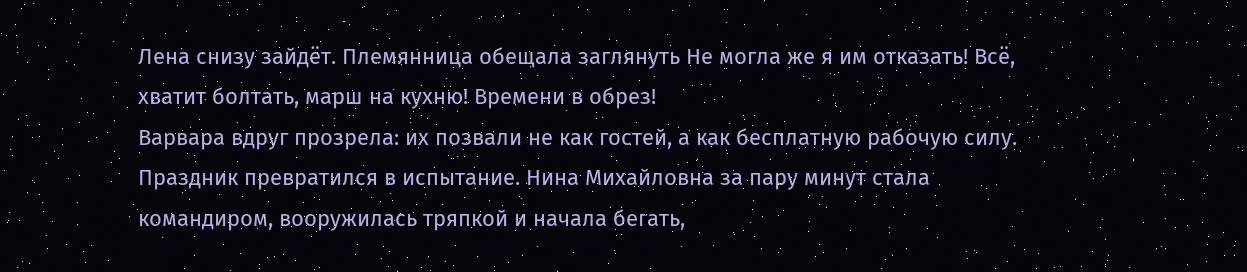Лена снизу зайдёт. Племянница обещала заглянуть Не могла же я им отказать! Всё, хватит болтать, марш на кухню! Времени в обрез!
Варвара вдруг прозрела: их позвали не как гостей, а как бесплатную рабочую силу.
Праздник превратился в испытание. Нина Михайловна за пару минут стала командиром, вооружилась тряпкой и начала бегать,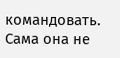командовать. Сама она не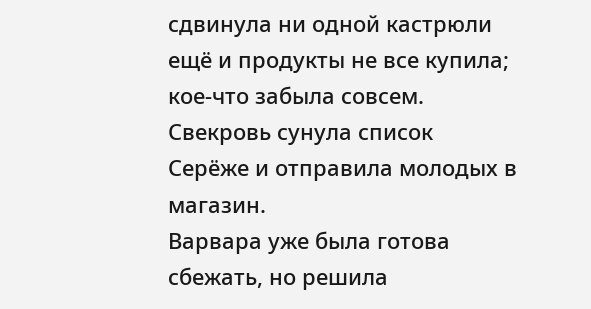сдвинула ни одной кастрюли ещё и продукты не все купила; кое-что забыла совсем. Свекровь сунула список Серёже и отправила молодых в магазин.
Варвара уже была готова сбежать, но решила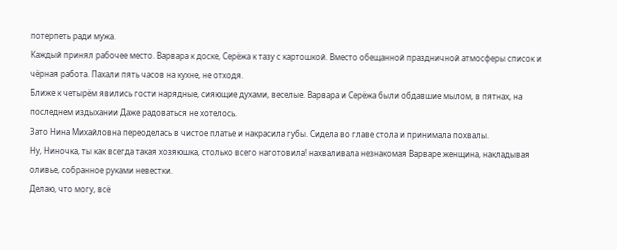потерпеть ради мужа.
Каждый принял рабочее место. Варвара к доске, Серёжа к тазу с картошкой. Вместо обещанной праздничной атмосферы список и чёрная работа. Пахали пять часов на кухне, не отходя.
Ближе к четырём явились гости нарядные, сияющие духами, веселые. Варвара и Серёжа были обдавшие мылом, в пятнах, на последнем издыхании Даже радоваться не хотелось.
Зато Нина Михайловна переоделась в чистое платье и накрасила губы. Сидела во главе стола и принимала похвалы.
Ну, Ниночка, ты как всегда такая хозяюшка, столько всего наготовила! нахваливала незнакомая Варваре женщина, накладывая оливье, собранное руками невестки.
Делаю, что могу, всё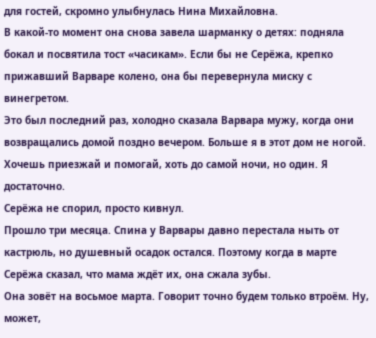для гостей, скромно улыбнулась Нина Михайловна.
В какой-то момент она снова завела шарманку о детях: подняла бокал и посвятила тост «часикам». Если бы не Серёжа, крепко прижавший Варваре колено, она бы перевернула миску с винегретом.
Это был последний раз, холодно сказала Варвара мужу, когда они возвращались домой поздно вечером. Больше я в этот дом не ногой. Хочешь приезжай и помогай, хоть до самой ночи, но один. Я достаточно.
Серёжа не спорил, просто кивнул.
Прошло три месяца. Спина у Варвары давно перестала ныть от кастрюль, но душевный осадок остался. Поэтому когда в марте Серёжа сказал, что мама ждёт их, она сжала зубы.
Она зовёт на восьмое марта. Говорит точно будем только втроём. Ну, может,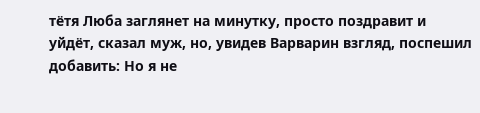тётя Люба заглянет на минутку, просто поздравит и уйдёт, сказал муж, но, увидев Варварин взгляд, поспешил добавить: Но я не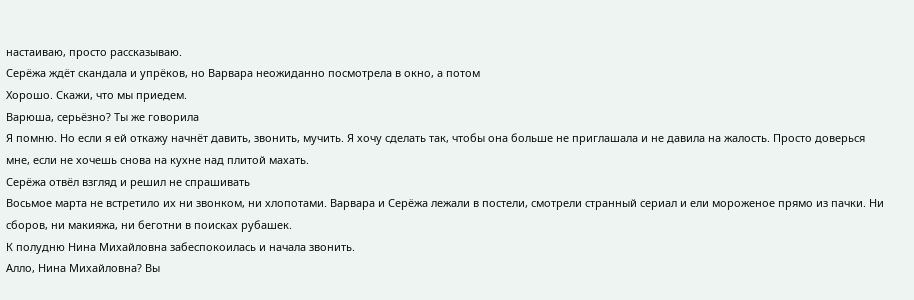настаиваю, просто рассказываю.
Серёжа ждёт скандала и упрёков, но Варвара неожиданно посмотрела в окно, а потом
Хорошо. Скажи, что мы приедем.
Варюша, серьёзно? Ты же говорила
Я помню. Но если я ей откажу начнёт давить, звонить, мучить. Я хочу сделать так, чтобы она больше не приглашала и не давила на жалость. Просто доверься мне, если не хочешь снова на кухне над плитой махать.
Серёжа отвёл взгляд и решил не спрашивать
Восьмое марта не встретило их ни звонком, ни хлопотами. Варвара и Серёжа лежали в постели, смотрели странный сериал и ели мороженое прямо из пачки. Ни сборов, ни макияжа, ни беготни в поисках рубашек.
К полудню Нина Михайловна забеспокоилась и начала звонить.
Алло, Нина Михайловна? Вы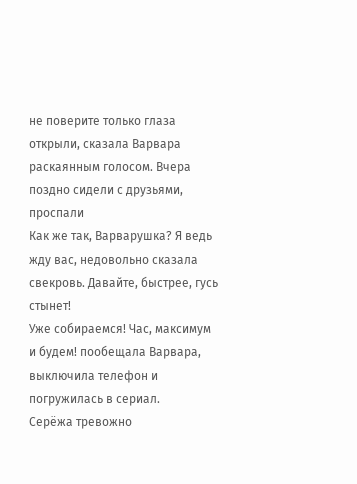не поверите только глаза открыли, сказала Варвара раскаянным голосом. Вчера поздно сидели с друзьями, проспали
Как же так, Варварушка? Я ведь жду вас, недовольно сказала свекровь. Давайте, быстрее, гусь стынет!
Уже собираемся! Час, максимум и будем! пообещала Варвара, выключила телефон и погружилась в сериал.
Серёжа тревожно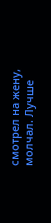смотрел на жену, молчал. Лучше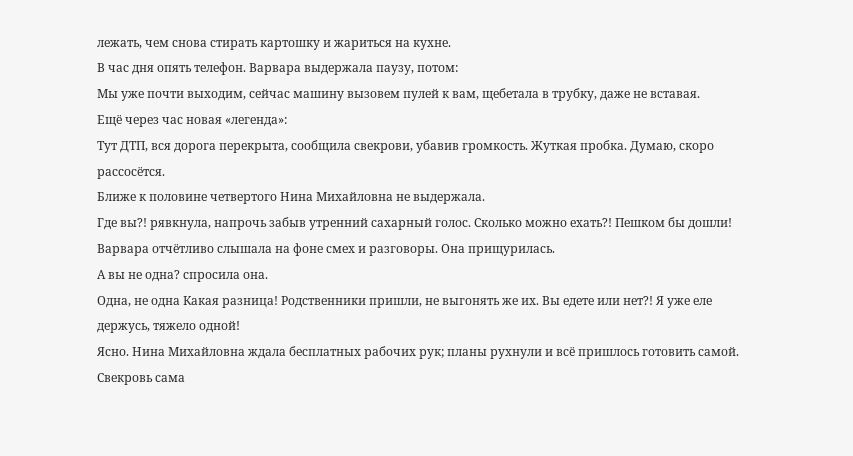лежать, чем снова стирать картошку и жариться на кухне.
В час дня опять телефон. Варвара выдержала паузу, потом:
Мы уже почти выходим, сейчас машину вызовем пулей к вам, щебетала в трубку, даже не вставая.
Ещё через час новая «легенда»:
Тут ДТП, вся дорога перекрыта, сообщила свекрови, убавив громкость. Жуткая пробка. Думаю, скоро рассосётся.
Ближе к половине четвертого Нина Михайловна не выдержала.
Где вы?! рявкнула, напрочь забыв утренний сахарный голос. Сколько можно ехать?! Пешком бы дошли!
Варвара отчётливо слышала на фоне смех и разговоры. Она прищурилась.
А вы не одна? спросила она.
Одна, не одна Какая разница! Родственники пришли, не выгонять же их. Вы едете или нет?! Я уже еле держусь, тяжело одной!
Ясно. Нина Михайловна ждала бесплатных рабочих рук; планы рухнули и всё пришлось готовить самой. Свекровь сама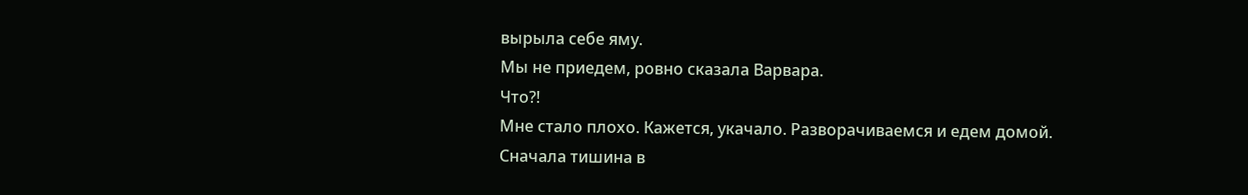вырыла себе яму.
Мы не приедем, ровно сказала Варвара.
Что?!
Мне стало плохо. Кажется, укачало. Разворачиваемся и едем домой.
Сначала тишина в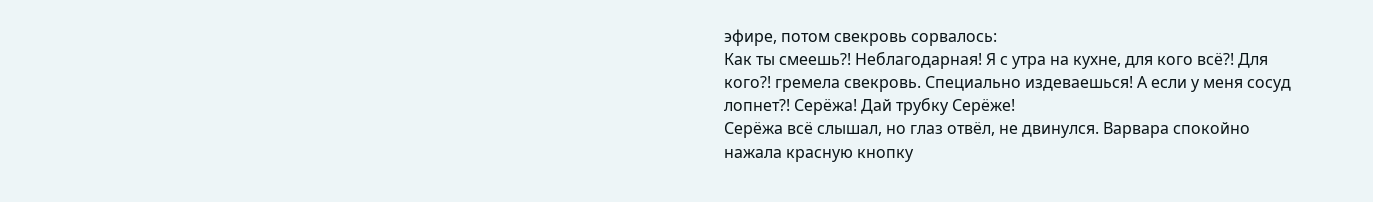эфире, потом свекровь сорвалось:
Как ты смеешь?! Неблагодарная! Я с утра на кухне, для кого всё?! Для кого?! гремела свекровь. Специально издеваешься! А если у меня сосуд лопнет?! Серёжа! Дай трубку Серёже!
Серёжа всё слышал, но глаз отвёл, не двинулся. Варвара спокойно нажала красную кнопку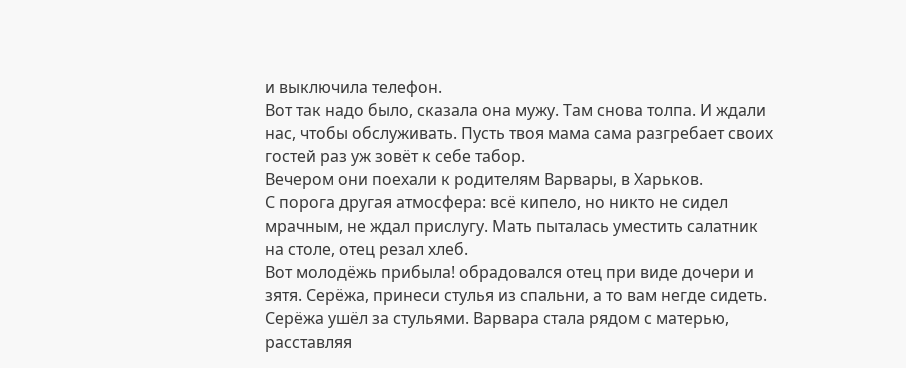и выключила телефон.
Вот так надо было, сказала она мужу. Там снова толпа. И ждали нас, чтобы обслуживать. Пусть твоя мама сама разгребает своих гостей раз уж зовёт к себе табор.
Вечером они поехали к родителям Варвары, в Харьков.
С порога другая атмосфера: всё кипело, но никто не сидел мрачным, не ждал прислугу. Мать пыталась уместить салатник на столе, отец резал хлеб.
Вот молодёжь прибыла! обрадовался отец при виде дочери и зятя. Серёжа, принеси стулья из спальни, а то вам негде сидеть.
Серёжа ушёл за стульями. Варвара стала рядом с матерью, расставляя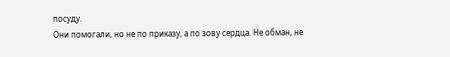посуду.
Они помогали, но не по приказу, а по зову сердца. Не обман, не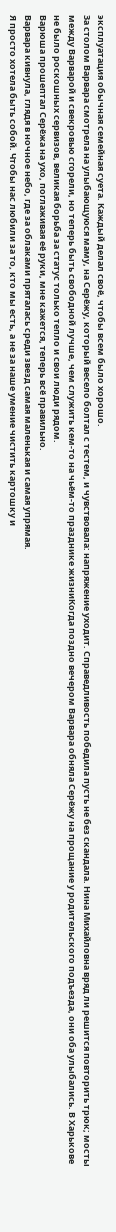эксплуатация обычная семейная суета. Каждый делал своё, чтобы всем было хорошо.
За столом Варвара смотрела на улыбающуюся маму, на Серёжу, который весело болтал с тестем, и чувствовала: напряжение уходит. Справедливость победила пусть не без скандала. Нина Михайловна вряд ли решится повторить трюк; мосты между Варварой и свекровью сгорели, но теперь быть свободной лучше, чем служить кем-то на чьём-то празднике жизниКогда поздно вечером Варвара обняла Серёжу на прощание у родительского подъезда, они оба улыбались. В Харькове не было роскошных сервизов, великая борьба за статус только тепло и свои люди рядом.
Варюша прошептал Серёжа на ухо, поглаживая её руки, мне кажется, теперь всё правильно.
Варвара кивнула, глядя в ночное небо, где за облаками пряталась среди звезд самая маленькая и самая упрямая.
Я просто хотела быть собой. Чтобы нас любили за то, кто мы есть, а не за наше умение чистить картошку и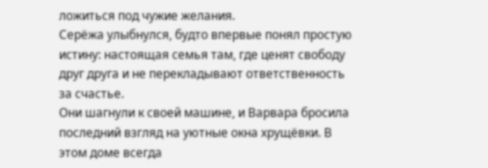ложиться под чужие желания.
Серёжа улыбнулся, будто впервые понял простую истину: настоящая семья там, где ценят свободу друг друга и не перекладывают ответственность за счастье.
Они шагнули к своей машине, и Варвара бросила последний взгляд на уютные окна хрущёвки. В этом доме всегда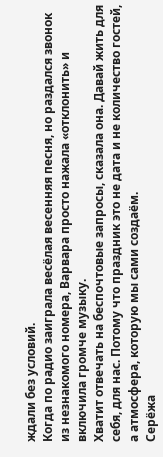ждали без условий.
Когда по радио заиграла весёлая весенняя песня, но раздался звонок из незнакомого номера, Варвара просто нажала «отклонить» и включила громче музыку.
Хватит отвечать на беспочтовые запросы, сказала она. Давай жить для себя, для нас. Потому что праздник это не дата и не количество гостей, а атмосфера, которую мы сами создаём.
Серёжа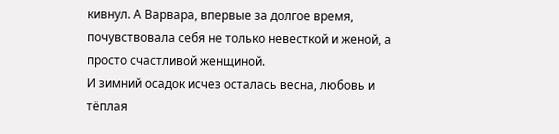кивнул. А Варвара, впервые за долгое время, почувствовала себя не только невесткой и женой, а просто счастливой женщиной.
И зимний осадок исчез осталась весна, любовь и тёплая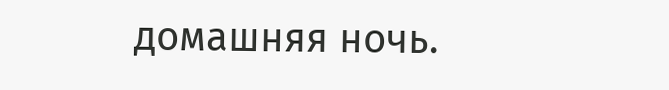домашняя ночь.